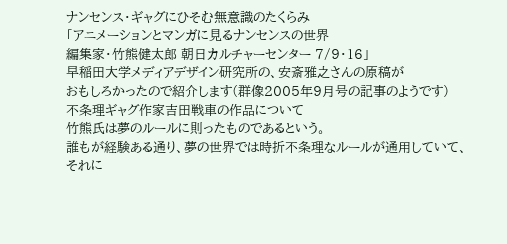ナンセンス・ギャグにひそむ無意識のたくらみ
「アニメーションとマンガに見るナンセンスの世界
編集家・竹熊健太郎 朝日カルチャーセンター 7/9・16」
早稲田大学メディアデザイン研究所の、安斎雅之さんの原稿が
おもしろかったので紹介します(群像2005年9月号の記事のようです)
不条理ギャグ作家吉田戦車の作品について
竹熊氏は夢のルールに則ったものであるという。
誰もが経験ある通り、夢の世界では時折不条理なルールが通用していて、
それに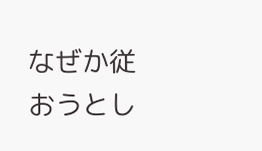なぜか従おうとし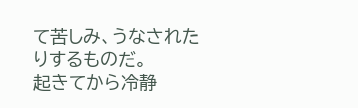て苦しみ、うなされたりするものだ。
起きてから冷静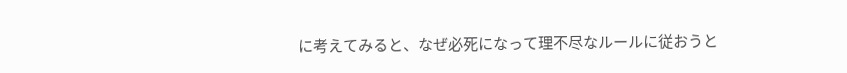に考えてみると、なぜ必死になって理不尽なルールに従おうと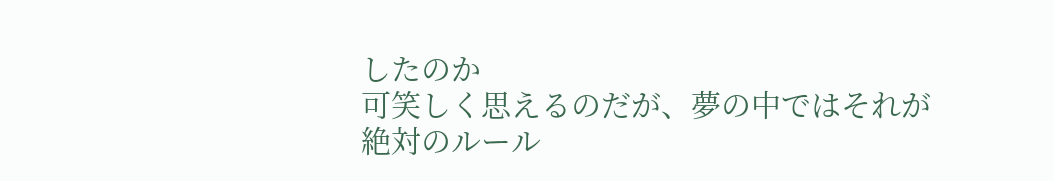したのか
可笑しく思えるのだが、夢の中ではそれが絶対のルール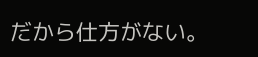だから仕方がない。